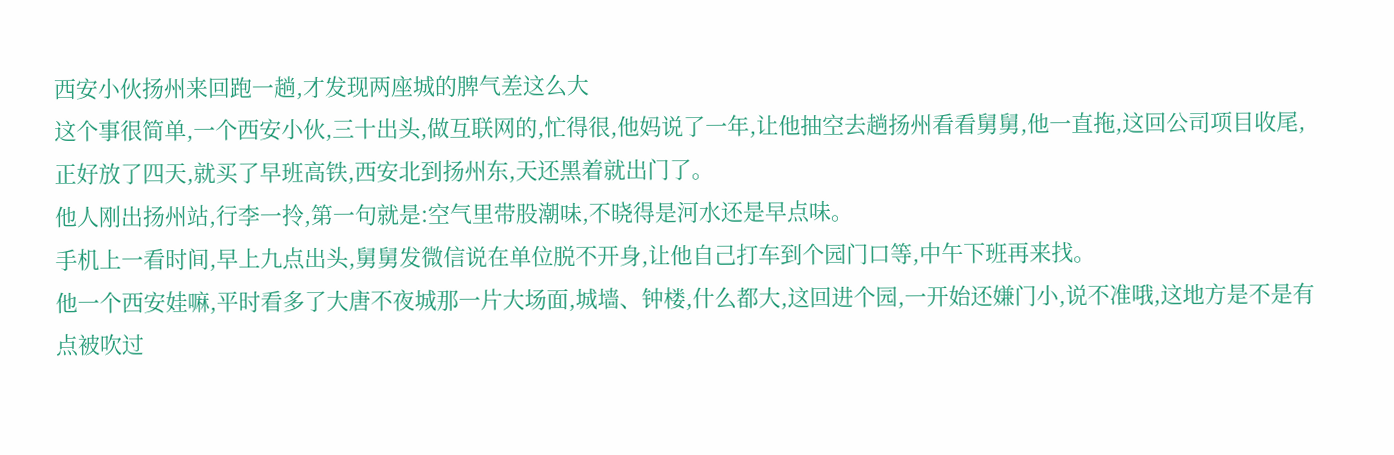西安小伙扬州来回跑一趟,才发现两座城的脾气差这么大
这个事很简单,一个西安小伙,三十出头,做互联网的,忙得很,他妈说了一年,让他抽空去趟扬州看看舅舅,他一直拖,这回公司项目收尾,正好放了四天,就买了早班高铁,西安北到扬州东,天还黑着就出门了。
他人刚出扬州站,行李一拎,第一句就是:空气里带股潮味,不晓得是河水还是早点味。
手机上一看时间,早上九点出头,舅舅发微信说在单位脱不开身,让他自己打车到个园门口等,中午下班再来找。
他一个西安娃嘛,平时看多了大唐不夜城那一片大场面,城墙、钟楼,什么都大,这回进个园,一开始还嫌门小,说不准哦,这地方是不是有点被吹过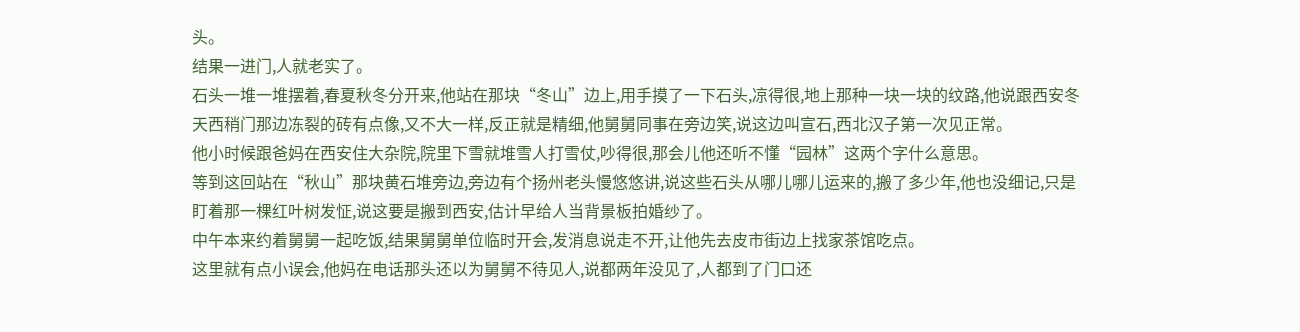头。
结果一进门,人就老实了。
石头一堆一堆摆着,春夏秋冬分开来,他站在那块“冬山”边上,用手摸了一下石头,凉得很,地上那种一块一块的纹路,他说跟西安冬天西稍门那边冻裂的砖有点像,又不大一样,反正就是精细,他舅舅同事在旁边笑,说这边叫宣石,西北汉子第一次见正常。
他小时候跟爸妈在西安住大杂院,院里下雪就堆雪人打雪仗,吵得很,那会儿他还听不懂“园林”这两个字什么意思。
等到这回站在“秋山”那块黄石堆旁边,旁边有个扬州老头慢悠悠讲,说这些石头从哪儿哪儿运来的,搬了多少年,他也没细记,只是盯着那一棵红叶树发怔,说这要是搬到西安,估计早给人当背景板拍婚纱了。
中午本来约着舅舅一起吃饭,结果舅舅单位临时开会,发消息说走不开,让他先去皮市街边上找家茶馆吃点。
这里就有点小误会,他妈在电话那头还以为舅舅不待见人,说都两年没见了,人都到了门口还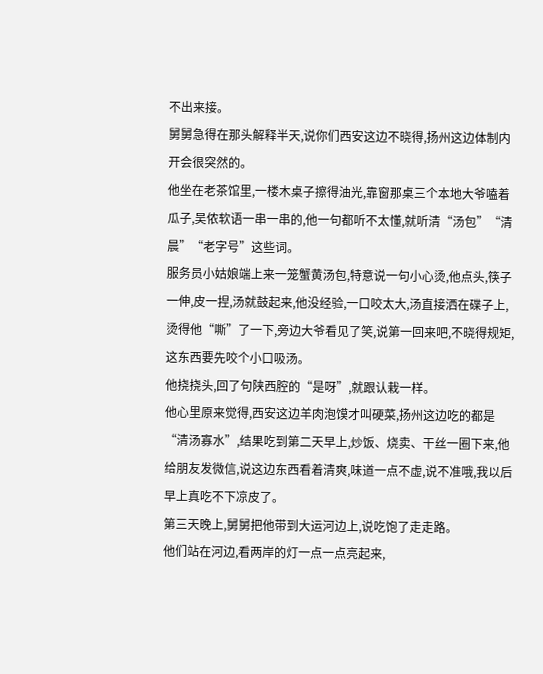不出来接。
舅舅急得在那头解释半天,说你们西安这边不晓得,扬州这边体制内开会很突然的。
他坐在老茶馆里,一楼木桌子擦得油光,靠窗那桌三个本地大爷嗑着瓜子,吴侬软语一串一串的,他一句都听不太懂,就听清“汤包”“清晨”“老字号”这些词。
服务员小姑娘端上来一笼蟹黄汤包,特意说一句小心烫,他点头,筷子一伸,皮一捏,汤就鼓起来,他没经验,一口咬太大,汤直接洒在碟子上,烫得他“嘶”了一下,旁边大爷看见了笑,说第一回来吧,不晓得规矩,这东西要先咬个小口吸汤。
他挠挠头,回了句陕西腔的“是呀”,就跟认栽一样。
他心里原来觉得,西安这边羊肉泡馍才叫硬菜,扬州这边吃的都是“清汤寡水”,结果吃到第二天早上,炒饭、烧卖、干丝一圈下来,他给朋友发微信,说这边东西看着清爽,味道一点不虚,说不准哦,我以后早上真吃不下凉皮了。
第三天晚上,舅舅把他带到大运河边上,说吃饱了走走路。
他们站在河边,看两岸的灯一点一点亮起来,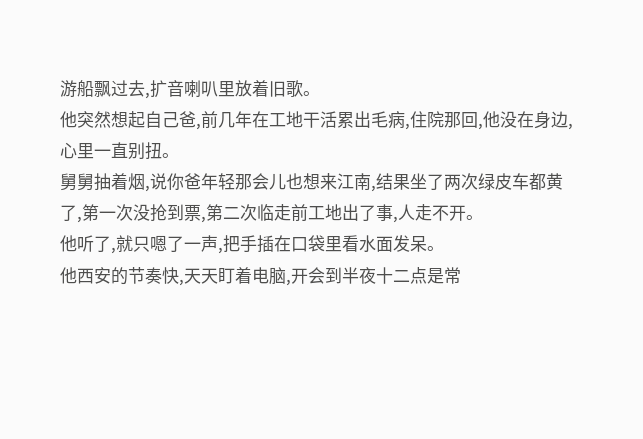游船飘过去,扩音喇叭里放着旧歌。
他突然想起自己爸,前几年在工地干活累出毛病,住院那回,他没在身边,心里一直别扭。
舅舅抽着烟,说你爸年轻那会儿也想来江南,结果坐了两次绿皮车都黄了,第一次没抢到票,第二次临走前工地出了事,人走不开。
他听了,就只嗯了一声,把手插在口袋里看水面发呆。
他西安的节奏快,天天盯着电脑,开会到半夜十二点是常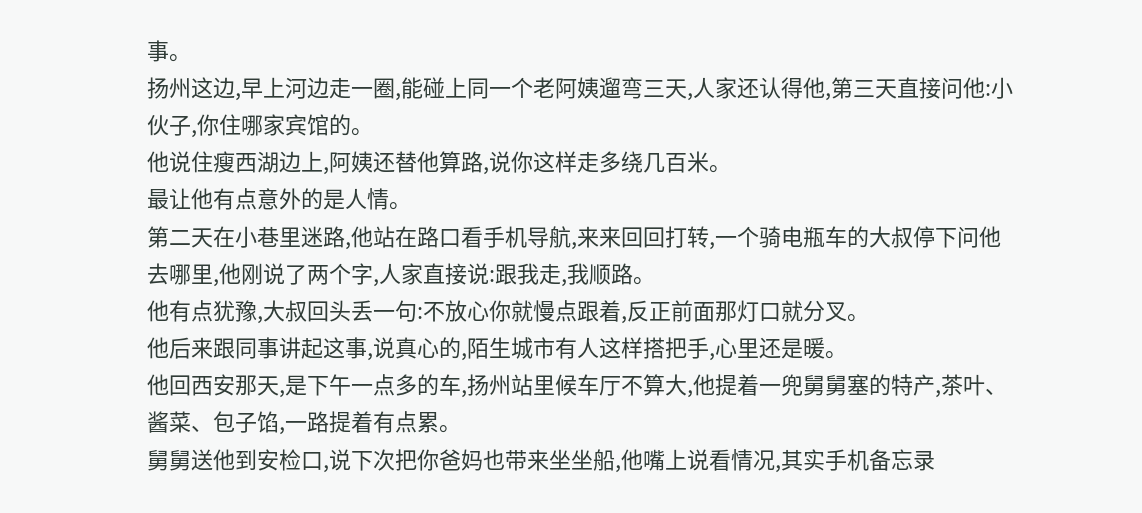事。
扬州这边,早上河边走一圈,能碰上同一个老阿姨遛弯三天,人家还认得他,第三天直接问他:小伙子,你住哪家宾馆的。
他说住瘦西湖边上,阿姨还替他算路,说你这样走多绕几百米。
最让他有点意外的是人情。
第二天在小巷里迷路,他站在路口看手机导航,来来回回打转,一个骑电瓶车的大叔停下问他去哪里,他刚说了两个字,人家直接说:跟我走,我顺路。
他有点犹豫,大叔回头丢一句:不放心你就慢点跟着,反正前面那灯口就分叉。
他后来跟同事讲起这事,说真心的,陌生城市有人这样搭把手,心里还是暖。
他回西安那天,是下午一点多的车,扬州站里候车厅不算大,他提着一兜舅舅塞的特产,茶叶、酱菜、包子馅,一路提着有点累。
舅舅送他到安检口,说下次把你爸妈也带来坐坐船,他嘴上说看情况,其实手机备忘录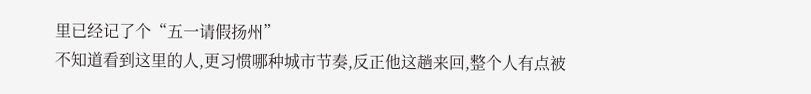里已经记了个“五一请假扬州”
不知道看到这里的人,更习惯哪种城市节奏,反正他这趟来回,整个人有点被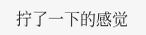拧了一下的感觉